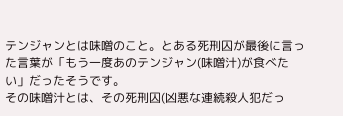テンジャンとは味噌のこと。とある死刑囚が最後に言った言葉が「もう一度あのテンジャン(味噌汁)が食べたい」だったそうです。
その味噌汁とは、その死刑囚(凶悪な連続殺人犯だっ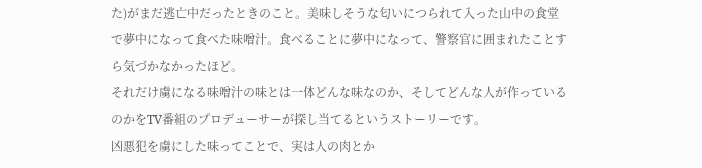た)がまだ逃亡中だったときのこと。美味しそうな匂いにつられて入った山中の食堂で夢中になって食べた味噌汁。食べることに夢中になって、警察官に囲まれたことすら気づかなかったほど。
それだけ虜になる味噌汁の味とは一体どんな味なのか、そしてどんな人が作っているのかをTV番組のプロデューサーが探し当てるというストーリーです。
凶悪犯を虜にした味ってことで、実は人の肉とか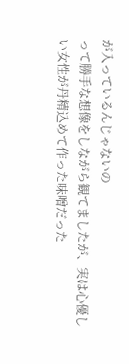が入っているんじゃないの
って勝手な想像をしながら観てましたが、実は心優しい女性が丹精込めて作った味噌だった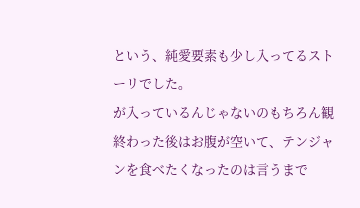という、純愛要素も少し入ってるストーリでした。
が入っているんじゃないのもちろん観終わった後はお腹が空いて、テンジャンを食べたくなったのは言うまで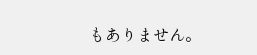もありません。